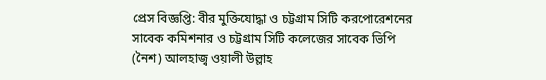প্রেস বিজ্ঞপ্তি: বীর মুক্তিযোদ্ধা ও চট্টগ্রাম সিটি করপোরেশনের সাবেক কমিশনার ও চট্টগ্রাম সিটি কলেজের সাবেক ভিপি (নৈশ) আলহাজ্ব ওয়ালী উল্লাহ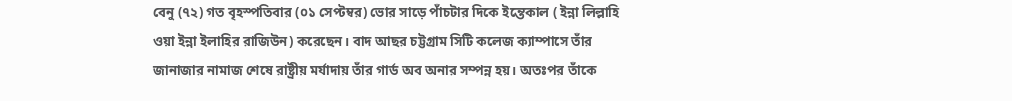বেনু (৭২) গত বৃহস্পতিবার (০১ সেপ্টম্বর) ভোর সাড়ে পাঁচটার দিকে ইন্তেকাল ( ইন্না লিল্লাহি ওয়া ইন্না ইলাহির রাজিউন) করেছেন। বাদ আছর চট্টগ্রাম সিটি কলেজ ক্যাম্পাসে তাঁর জানাজার নামাজ শেষে রাষ্ট্রীয় মর্যাদায় তাঁর গার্ড অব অনার সম্পন্ন হয়। অতঃপর তাঁকে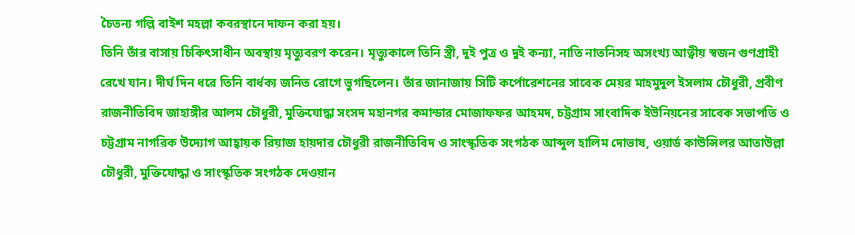চৈতন্য গল্লি বাইশ মহল্লা কবরস্থানে দাফন করা হয়।
তিনি তাঁর বাসায় চিকিৎসাধীন অবস্থায় মৃত্যুবরণ করেন। মৃত্যুকালে তিনি স্ত্রী, দুই পুত্র ও দুই কন্যা, নাতি নাতনিসহ অসংখ্য আত্বীয় স্বজন গুণগ্রাহী রেখে যান। দীর্ঘ দিন ধরে তিনি বার্ধক্য জনিত রোগে ভুগছিলেন। তাঁর জানাজায় সিটি কর্পোরেশনের সাবেক মেয়র মাহমুদুল ইসলাম চৌধুরী, প্রবীণ রাজনীতিবিদ জাহাঙ্গীর আলম চৌধুরী, মুক্তিযোদ্ধা সংসদ মহানগর কমান্ডার মোজাফফর আহমদ, চট্টগ্রাম সাংবাদিক ইউনিয়নের সাবেক সভাপতি ও চট্টগ্রাম নাগরিক উদ্যোগ আহ্বায়ক রিয়াজ হায়দার চৌধুরী রাজনীতিবিদ ও সাংস্কৃতিক সংগঠক আব্দুল হালিম দোভাষ, ওয়ার্ড কাউন্সিলর আতাউল্লা চৌধুরী, মুক্তিযোদ্ধা ও সাংস্কৃতিক সংগঠক দেওয়ান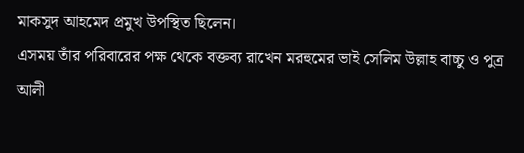মাকসুদ আহমেদ প্রমুখ উপস্থিত ছিলেন।
এসময় তাঁর পরিবারের পক্ষ থেকে বক্তব্য রাখেন মরহুমের ভাই সেলিম উল্লাহ বাচ্চু ও পুত্র আলী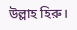উল্লাহ হিরু।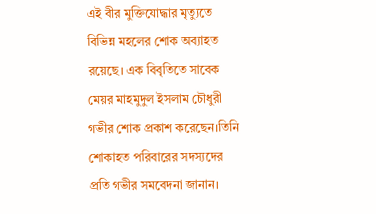এই বীর মুক্তিযোদ্ধার মৃত্যুতে বিভিন্ন মহলের শোক অব্যাহত রয়েছে। এক বিবৃতিতে সাবেক মেয়র মাহমুদুল ইসলাম চৌধুরী গভীর শোক প্রকাশ করেছেন।তিনি শোকাহত পরিবারের সদস্যদের প্রতি গভীর সমবেদনা জানান।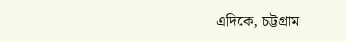এদিকে, চট্টগ্রাম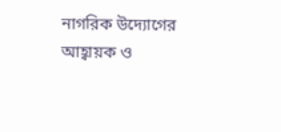নাগরিক উদ্যোগের আহ্বায়ক ও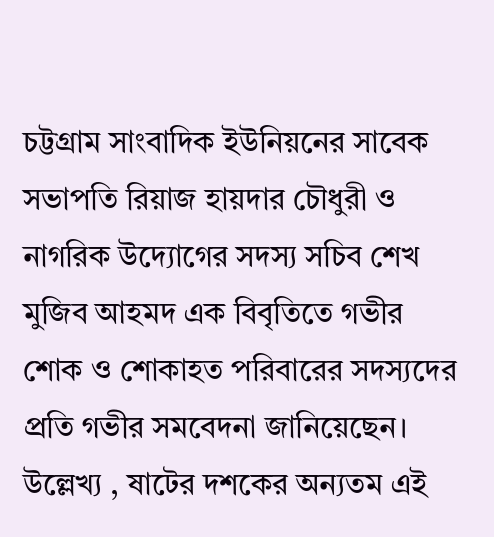চট্টগ্রাম সাংবাদিক ইউনিয়নের সাবেক সভাপতি রিয়াজ হায়দার চৌধুরী ও নাগরিক উদ্যোগের সদস্য সচিব শেখ মুজিব আহমদ এক বিবৃতিতে গভীর শোক ও শোকাহত পরিবারের সদস্যদের প্রতি গভীর সমবেদনা জানিয়েছেন।
উল্লেখ্য , ষাটের দশকের অন্যতম এই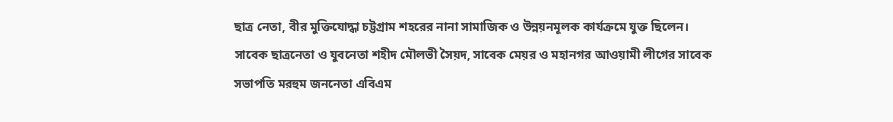ছাত্র নেতা, বীর মুক্তিযোদ্ধা চট্টগ্রাম শহরের নানা সামাজিক ও উন্নয়নমূলক কার্যক্রমে যুক্ত ছিলেন।
সাবেক ছাত্রনেতা ও যুবনেতা শহীদ মৌলভী সৈয়দ, সাবেক মেয়র ও মহানগর আওয়ামী লীগের সাবেক সভাপতি মরহুম জননেতা এবিএম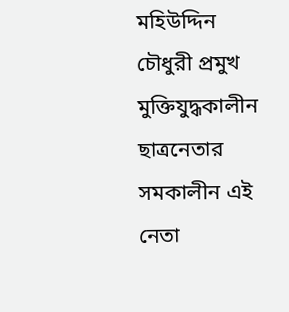মহিউদ্দিন চৌধুরী প্রমুখ মুক্তিযুদ্ধকালীন ছাত্রনেতার সমকালীন এই নেতা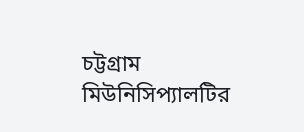চট্টগ্রাম মিউনিসিপ্যালটির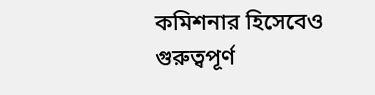কমিশনার হিসেবেও গুরুত্বপূর্ণ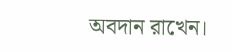অবদান রাখেন।